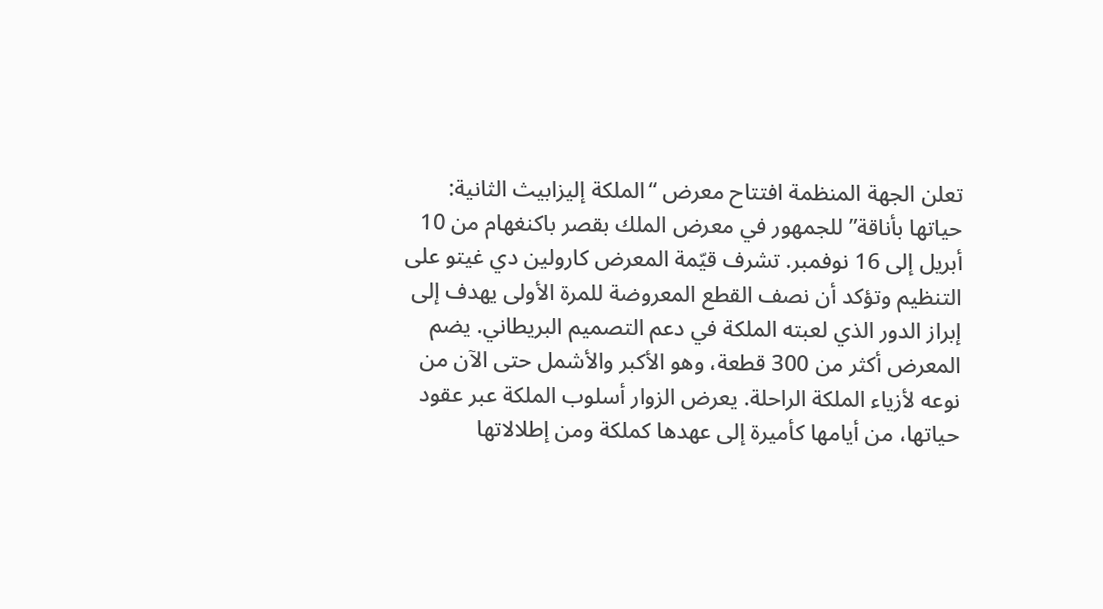تعلن الجهة المنظمة افتتاح معرض “الملكة إليزابيث الثانية: حياتها بأناقة” للجمهور في معرض الملك بقصر باكنغهام من 10 أبريل إلى 16 نوفمبر. تشرف قيّمة المعرض كارولين دي غيتو على التنظيم وتؤكد أن نصف القطع المعروضة للمرة الأولى يهدف إلى إبراز الدور الذي لعبته الملكة في دعم التصميم البريطاني. يضم المعرض أكثر من 300 قطعة، وهو الأكبر والأشمل حتى الآن من نوعه لأزياء الملكة الراحلة. يعرض الزوار أسلوب الملكة عبر عقود حياتها، من أيامها كأميرة إلى عهدها كملكة ومن إطلالاتها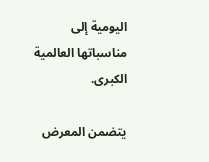اليومية إلى مناسباتها العالمية الكبرى.

يتضمن المعرض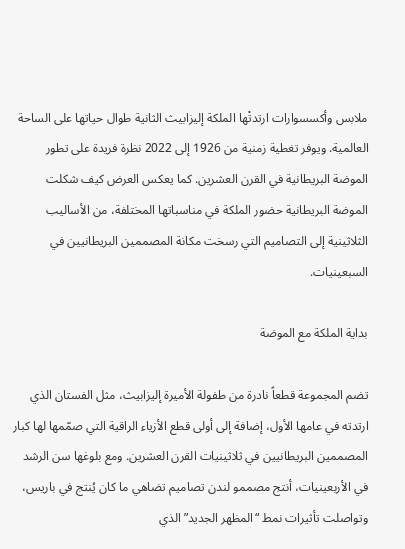ملابس وأكسسوارات ارتدتْها الملكة إليزابيث الثانية طوال حياتها على الساحة العالمية. ويوفر تغطية زمنية من 1926 إلى 2022 نظرة فريدة على تطور الموضة البريطانية في القرن العشرين. كما يعكس العرض كيف شكلت الموضة البريطانية حضور الملكة في مناسباتها المختلفة، من الأساليب الثلاثينية إلى التصاميم التي رسخت مكانة المصممين البريطانيين في السبعينيات.

بداية الملكة مع الموضة

تضم المجموعة قطعاً نادرة من طفولة الأميرة إليزابيث، مثل الفستان الذي ارتدته في عامها الأول، إضافة إلى أولى قطع الأزياء الراقية التي صمّمها لها كبار المصممين البريطانيين في ثلاثينيات القرن العشرين. ومع بلوغها سن الرشد في الأربعينيات، أنتج مصممو لندن تصاميم تضاهي ما كان يُنتج في باريس، وتواصلت تأثيرات نمط “المظهر الجديد” الذي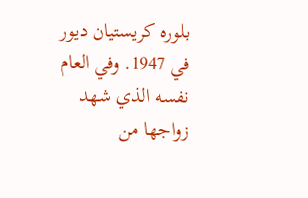بلوره كريستيان ديور في 1947. وفي العام نفسه الذي شهد زواجها من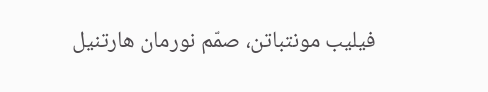فيليب مونتباتن، صمّم نورمان هارتنيل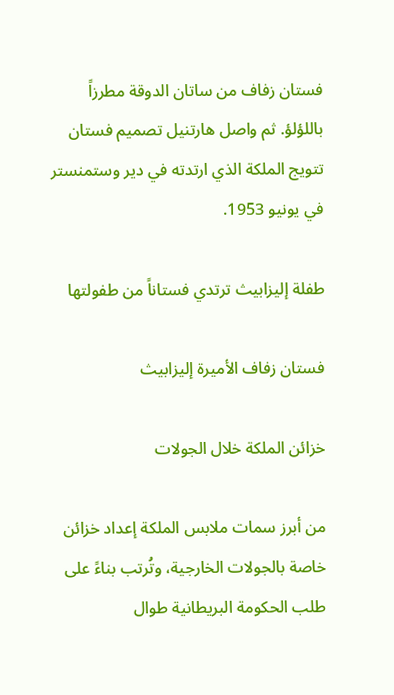فستان زفاف من ساتان الدوقة مطرزاً باللؤلؤ. ثم واصل هارتنيل تصميم فستان تتويج الملكة الذي ارتدته في دير وستمنستر في يونيو 1953.

طفلة إليزابيث ترتدي فستاناً من طفولتها

فستان زفاف الأميرة إليزابيث

خزائن الملكة خلال الجولات

من أبرز سمات ملابس الملكة إعداد خزائن خاصة بالجولات الخارجية، وتُرتب بناءً على طلب الحكومة البريطانية طوال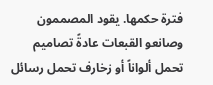فترة حكمها. يقود المصممون وصانعو القبعات عادةً تصاميم تحمل ألواناً أو زخارف تحمل رسائل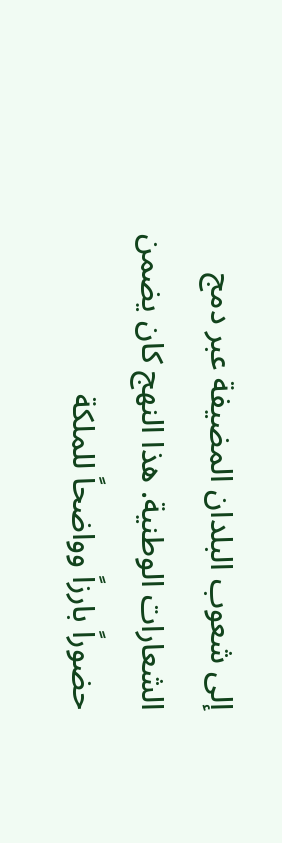إلى شعوب البلدان المضيفة عبر دمج الشعارات الوطنية. هذا النهج كان يضمن حضوراً بارزاً وواضحاً للملكة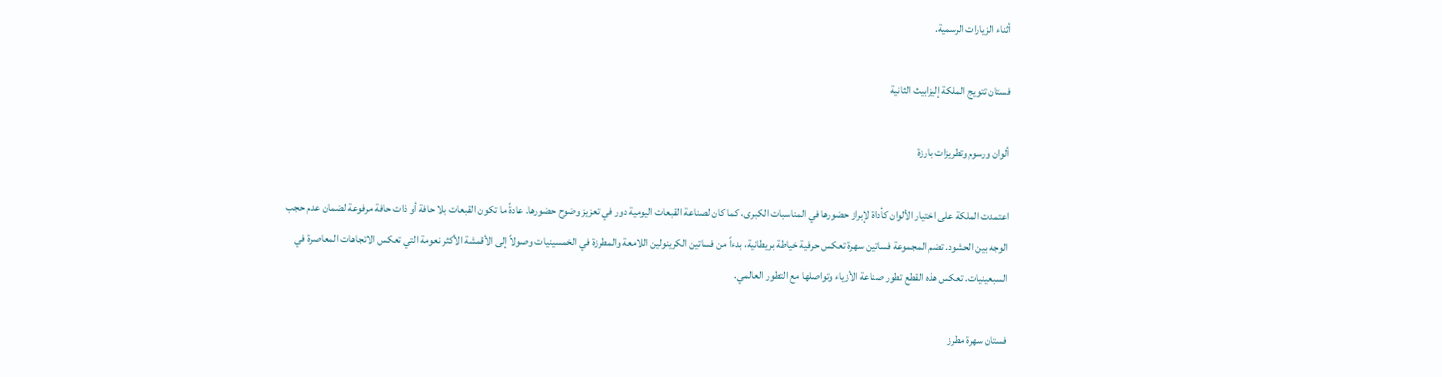أثناء الزيارات الرسمية.

فستان تتويج الملكة إليزابيث الثانية

ألوان ورسوم وتطريزات بارزة

اعتمدت الملكة على اختيار الألوان كأداة لإبراز حضورها في المناسبات الكبرى، كما كان لصناعة القبعات اليومية دور في تعزيز وضوح حضورها. عادةً ما تكون القبعات بلا حافة أو ذات حافة مرفوعة لضمان عدم حجب الوجه بين الحشود. تضم المجموعة فساتين سهرة تعكس حرفية خياطة بريطانية، بدءاً من فساتين الكرينولين اللامعة والمطرزة في الخمسينيات وصولاً إلى الأقمشة الأكثر نعومة التي تعكس الاتجاهات المعاصرة في السبعينيات. تعكس هذه القطع تطور صناعة الأزياء وتواصلها مع التطور العالمي.

فستان سهرة مطرز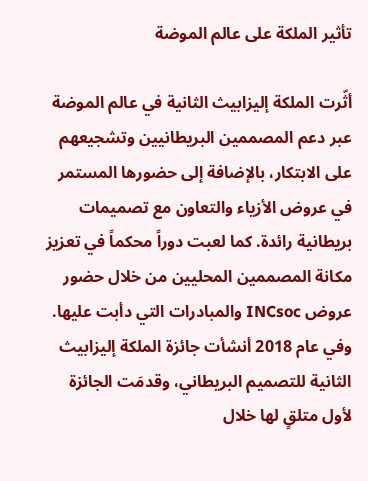تأثير الملكة على عالم الموضة

أثّرت الملكة إليزابيث الثانية في عالم الموضة عبر دعم المصممين البريطانيين وتشجيعهم على الابتكار، بالإضافة إلى حضورها المستمر في عروض الأزياء والتعاون مع تصميمات بريطانية رائدة. كما لعبت دوراً محكماً في تعزيز مكانة المصممين المحليين من خلال حضور عروض INCsoc والمبادرات التي دأبت عليها. وفي عام 2018 أنشأت جائزة الملكة إليزابيث الثانية للتصميم البريطاني، وقدمَت الجائزة لأول متلقٍ لها خلال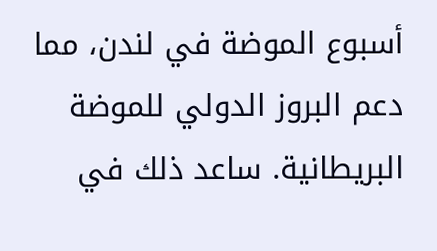أسبوع الموضة في لندن، مما دعم البروز الدولي للموضة البريطانية. ساعد ذلك في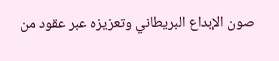صون الإبداع البريطاني وتعزيزه عبر عقود من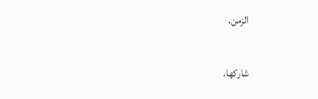الزمن.

شاركها.